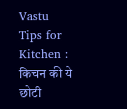Vastu Tips for Kitchen : किचन की ये छोटी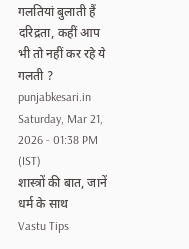गलतियां बुलाती हैं दरिद्रता, कहीं आप भी तो नहीं कर रहे ये गलती ?
punjabkesari.in Saturday, Mar 21, 2026 - 01:38 PM (IST)
शास्त्रों की बात, जानें धर्म के साथ
Vastu Tips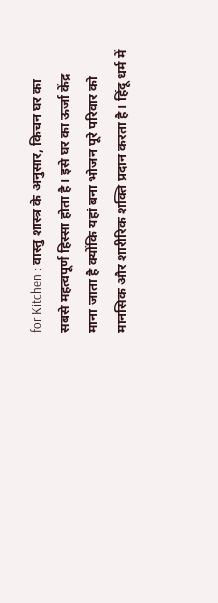for Kitchen : वास्तु शास्त्र के अनुसार, किचन घर का सबसे महत्वपूर्ण हिस्सा होता है। इसे घर का ऊर्जा केंद्र माना जाता है क्योंकि यहां बना भोजन पूरे परिवार को मानसिक और शारीरिक शक्ति प्रदान करता है। हिंदू धर्म में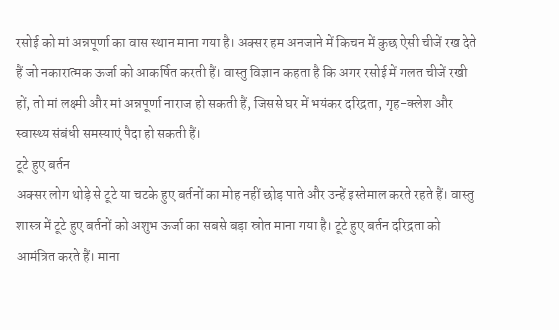रसोई को मां अन्नपूर्णा का वास स्थान माना गया है। अक्सर हम अनजाने में किचन में कुछ ऐसी चीजें रख देते हैं जो नकारात्मक ऊर्जा को आकर्षित करती हैं। वास्तु विज्ञान कहता है कि अगर रसोई में गलत चीजें रखी हों, तो मां लक्ष्मी और मां अन्नपूर्णा नाराज हो सकती हैं, जिससे घर में भयंकर दरिद्रता, गृह-क्लेश और स्वास्थ्य संबंधी समस्याएं पैदा हो सकती हैं।
टूटे हुए बर्तन
अक्सर लोग थोड़े से टूटे या चटके हुए बर्तनों का मोह नहीं छोड़ पाते और उन्हें इस्तेमाल करते रहते हैं। वास्तु शास्त्र में टूटे हुए बर्तनों को अशुभ ऊर्जा का सबसे बड़ा स्रोत माना गया है। टूटे हुए बर्तन दरिद्रता को आमंत्रित करते हैं। माना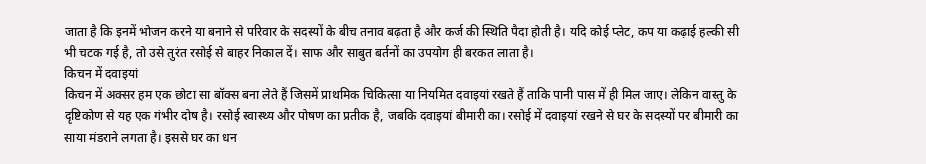जाता है कि इनमें भोजन करने या बनाने से परिवार के सदस्यों के बीच तनाव बढ़ता है और कर्ज की स्थिति पैदा होती है। यदि कोई प्लेट, कप या कढ़ाई हल्की सी भी चटक गई है, तो उसे तुरंत रसोई से बाहर निकाल दें। साफ और साबुत बर्तनों का उपयोग ही बरकत लाता है।
किचन में दवाइयां
किचन में अक्सर हम एक छोटा सा बॉक्स बना लेते हैं जिसमें प्राथमिक चिकित्सा या नियमित दवाइयां रखते हैं ताकि पानी पास में ही मिल जाए। लेकिन वास्तु के दृष्टिकोण से यह एक गंभीर दोष है। रसोई स्वास्थ्य और पोषण का प्रतीक है, जबकि दवाइयां बीमारी का। रसोई में दवाइयां रखने से घर के सदस्यों पर बीमारी का साया मंडराने लगता है। इससे घर का धन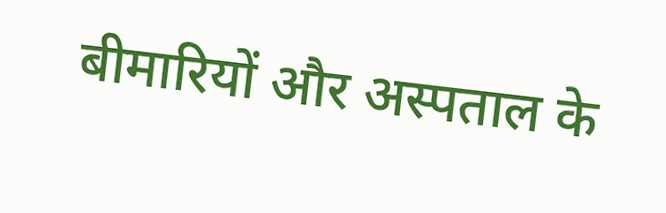बीमारियों और अस्पताल के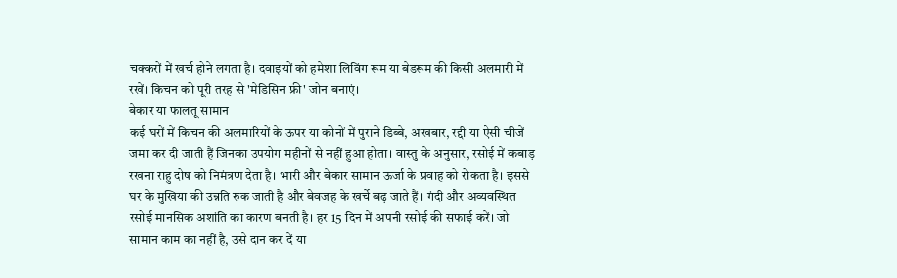चक्करों में खर्च होने लगता है। दवाइयों को हमेशा लिविंग रूम या बेडरूम की किसी अलमारी में रखें। किचन को पूरी तरह से 'मेडिसिन फ्री' जोन बनाएं।
बेकार या फालतू सामान
कई घरों में किचन की अलमारियों के ऊपर या कोनों में पुराने डिब्बे, अखबार, रद्दी या ऐसी चीजें जमा कर दी जाती हैं जिनका उपयोग महीनों से नहीं हुआ होता। वास्तु के अनुसार, रसोई में कबाड़ रखना राहु दोष को निमंत्रण देता है। भारी और बेकार सामान ऊर्जा के प्रवाह को रोकता है। इससे घर के मुखिया की उन्नति रुक जाती है और बेवजह के खर्चे बढ़ जाते हैं। गंदी और अव्यवस्थित रसोई मानसिक अशांति का कारण बनती है। हर 15 दिन में अपनी रसोई की सफाई करें। जो सामान काम का नहीं है, उसे दान कर दें या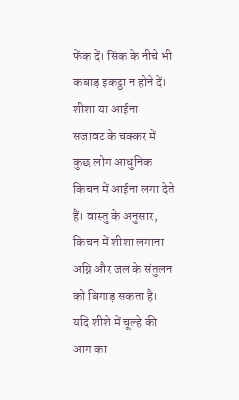फेंक दें। सिंक के नीचे भी कबाड़ इकट्ठा न होने दें।
शीशा या आईना
सजावट के चक्कर में कुछ लोग आधुनिक किचन में आईना लगा देते हैं। वास्तु के अनुसार, किचन में शीशा लगाना अग्नि और जल के संतुलन को बिगाड़ सकता है। यदि शीशे में चूल्हे की आग का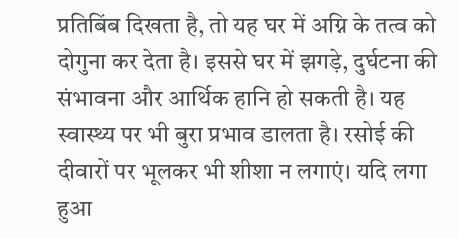प्रतिबिंब दिखता है, तो यह घर में अग्नि के तत्व को दोगुना कर देता है। इससे घर में झगड़े, दुर्घटना की संभावना और आर्थिक हानि हो सकती है। यह स्वास्थ्य पर भी बुरा प्रभाव डालता है। रसोई की दीवारों पर भूलकर भी शीशा न लगाएं। यदि लगा हुआ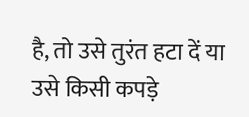है, तो उसे तुरंत हटा दें या उसे किसी कपड़े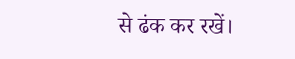से ढंक कर रखें।